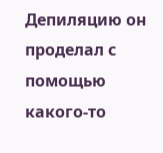Депиляцию он проделал с помощью какого-то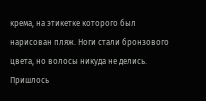крема, на этикетке которого был нарисован пляж. Ноги стали бронзового цвета, но волосы никуда не делись. Пришлось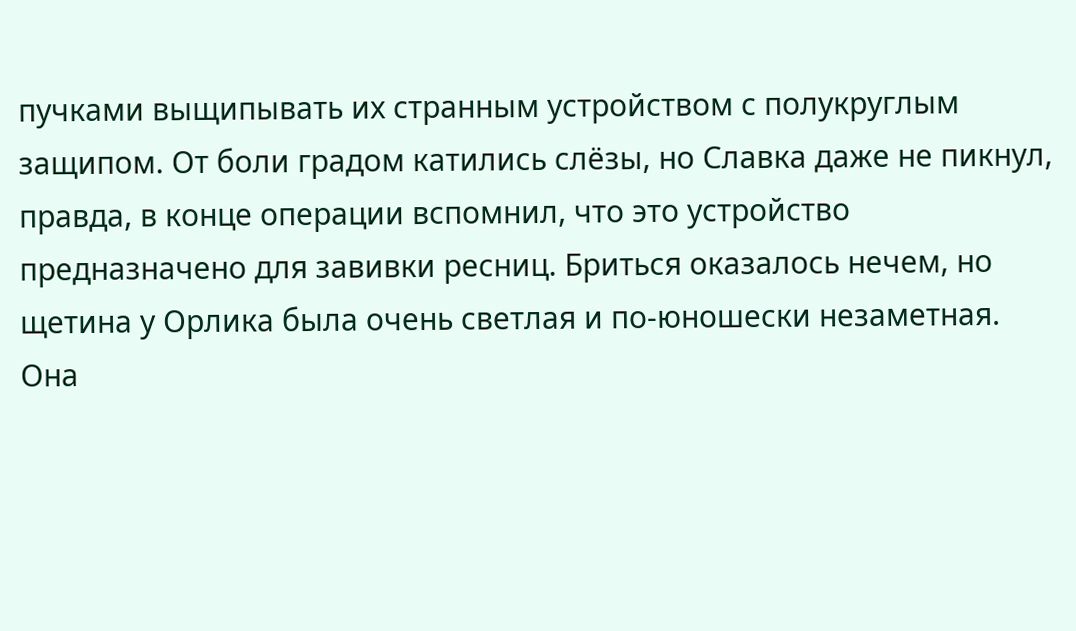пучками выщипывать их странным устройством с полукруглым защипом. От боли градом катились слёзы, но Славка даже не пикнул, правда, в конце операции вспомнил, что это устройство предназначено для завивки ресниц. Бриться оказалось нечем, но щетина у Орлика была очень светлая и по-юношески незаметная. Она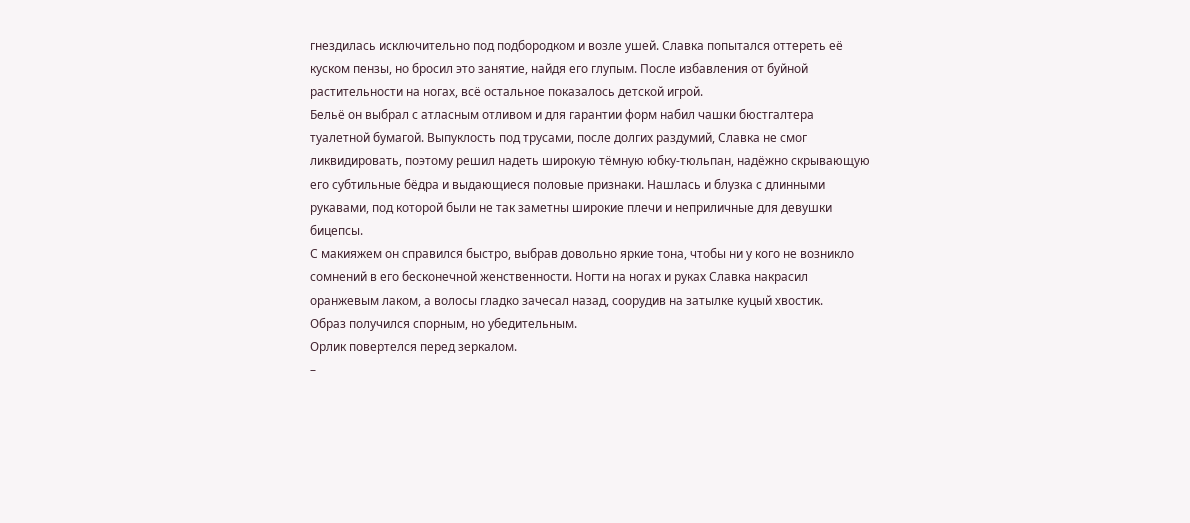гнездилась исключительно под подбородком и возле ушей. Славка попытался оттереть её куском пензы, но бросил это занятие, найдя его глупым. После избавления от буйной растительности на ногах, всё остальное показалось детской игрой.
Бельё он выбрал с атласным отливом и для гарантии форм набил чашки бюстгалтера туалетной бумагой. Выпуклость под трусами, после долгих раздумий, Славка не смог ликвидировать, поэтому решил надеть широкую тёмную юбку-тюльпан, надёжно скрывающую его субтильные бёдра и выдающиеся половые признаки. Нашлась и блузка с длинными рукавами, под которой были не так заметны широкие плечи и неприличные для девушки бицепсы.
С макияжем он справился быстро, выбрав довольно яркие тона, чтобы ни у кого не возникло сомнений в его бесконечной женственности. Ногти на ногах и руках Славка накрасил оранжевым лаком, а волосы гладко зачесал назад, соорудив на затылке куцый хвостик.
Образ получился спорным, но убедительным.
Орлик повертелся перед зеркалом.
–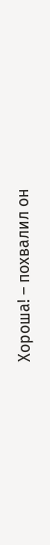Хороша! – похвалил он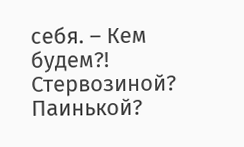себя. – Кем будем?! Стервозиной? Паинькой?